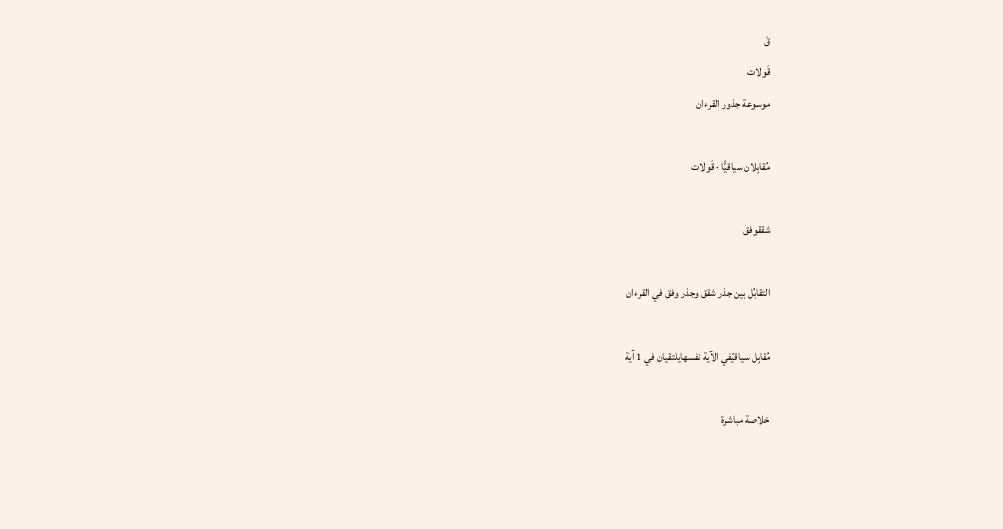قَ
قَولات
موسوعة جذور القرءان

مُقابِلان سياقيًّا · قَولات

شققوفق

التقابُل بين جذر شقق وجذر وفق في القرءان

مُقابِل سياقيّفي الآية نفسهايلتقيان في 1 آية

خلاصة مباشرة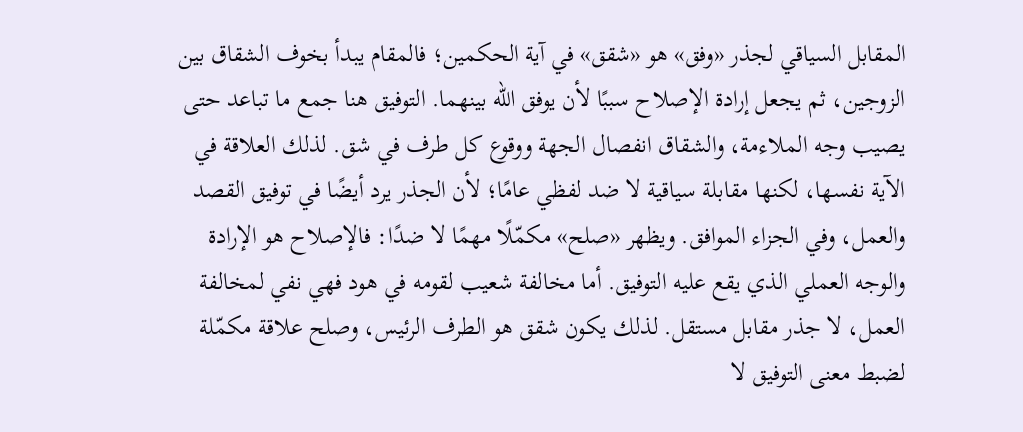المقابل السياقي لجذر «وفق» هو «شقق» في آية الحكمين؛ فالمقام يبدأ بخوف الشقاق بين الزوجين، ثم يجعل إرادة الإصلاح سببًا لأن يوفق الله بينهما. التوفيق هنا جمع ما تباعد حتى يصيب وجه الملاءمة، والشقاق انفصال الجهة ووقوع كل طرف في شق. لذلك العلاقة في الآية نفسها، لكنها مقابلة سياقية لا ضد لفظي عامًا؛ لأن الجذر يرد أيضًا في توفيق القصد والعمل، وفي الجزاء الموافق. ويظهر «صلح» مكمّلًا مهمًا لا ضدًا: فالإصلاح هو الإرادة والوجه العملي الذي يقع عليه التوفيق. أما مخالفة شعيب لقومه في هود فهي نفي لمخالفة العمل، لا جذر مقابل مستقل. لذلك يكون شقق هو الطرف الرئيس، وصلح علاقة مكمّلة لضبط معنى التوفيق لا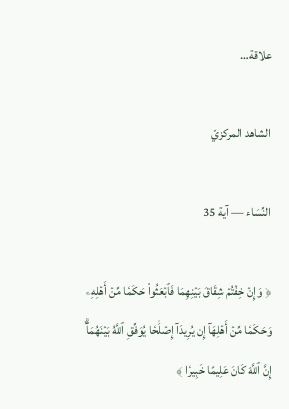علاقة…

الشاهد المركزيّ

النِّسَاء — آية 35

﴿ وَإِنۡ خِفۡتُمۡ شِقَاقَ بَيۡنِهِمَا فَٱبۡعَثُواْ حَكَمٗا مِّنۡ أَهۡلِهِۦ وَحَكَمٗا مِّنۡ أَهۡلِهَآ إِن يُرِيدَآ إِصۡلَٰحٗا يُوَفِّقِ ٱللَّهُ بَيۡنَهُمَآۗ إِنَّ ٱللَّهَ كَانَ عَلِيمًا خَبِيرٗا ﴾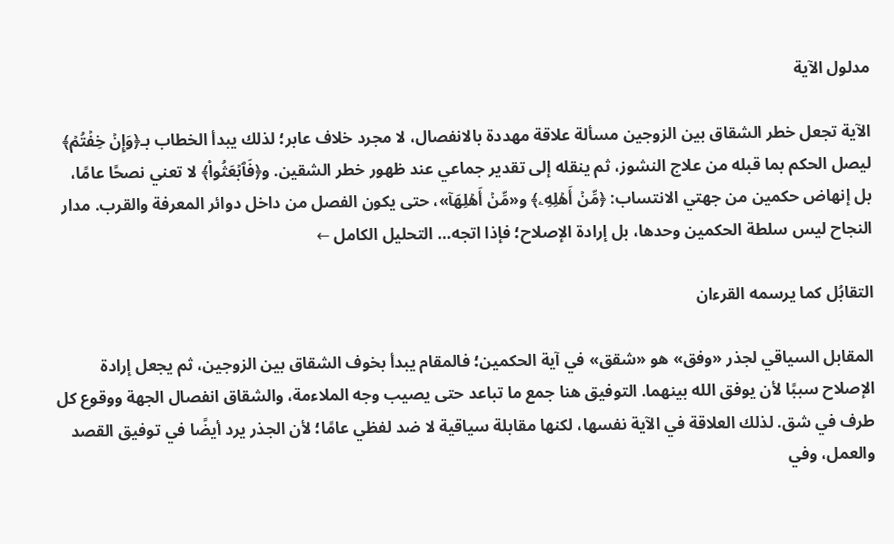مدلول الآية

الآية تجعل خطر الشقاق بين الزوجين مسألة علاقة مهددة بالانفصال، لا مجرد خلاف عابر؛ لذلك يبدأ الخطاب بـ﴿وَإِنۡ خِفۡتُمۡ﴾ ليصل الحكم بما قبله من علاج النشوز، ثم ينقله إلى تقدير جماعي عند ظهور خطر الشقين. و﴿فَٱبۡعَثُواْ﴾ لا تعني نصحًا عامًا، بل إنهاض حكمين من جهتي الانتساب: ﴿مِّنۡ أَهۡلِهِۦ﴾ و«مِّنۡ أَهۡلِهَآ»، حتى يكون الفصل من داخل دوائر المعرفة والقرب. مدار النجاح ليس سلطة الحكمين وحدها، بل إرادة الإصلاح؛ فإذا اتجه… التحليل الكامل ←

التقابُل كما يرسمه القرءان

المقابل السياقي لجذر «وفق» هو «شقق» في آية الحكمين؛ فالمقام يبدأ بخوف الشقاق بين الزوجين، ثم يجعل إرادة الإصلاح سببًا لأن يوفق الله بينهما. التوفيق هنا جمع ما تباعد حتى يصيب وجه الملاءمة، والشقاق انفصال الجهة ووقوع كل طرف في شق. لذلك العلاقة في الآية نفسها، لكنها مقابلة سياقية لا ضد لفظي عامًا؛ لأن الجذر يرد أيضًا في توفيق القصد والعمل، وفي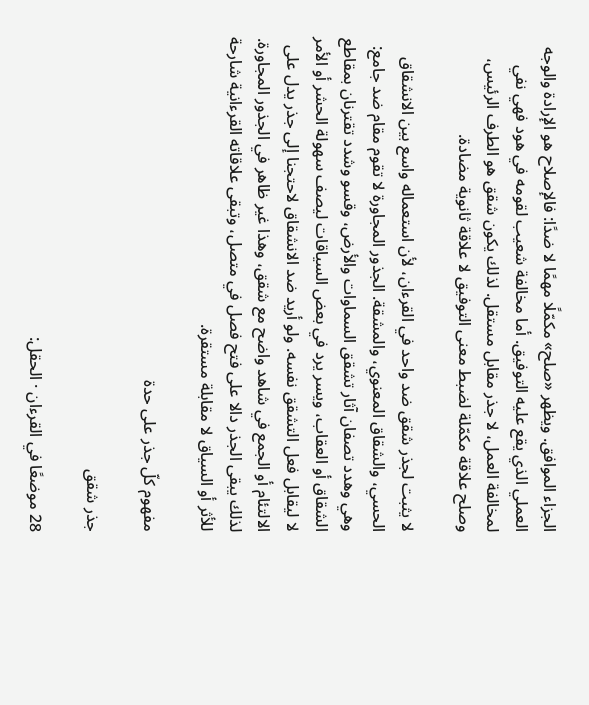الجزاء الموافق. ويظهر «صلح» مكمّلًا مهمًا لا ضدًا: فالإصلاح هو الإرادة والوجه العملي الذي يقع عليه التوفيق. أما مخالفة شعيب لقومه في هود فهي نفي لمخالفة العمل، لا جذر مقابل مستقل. لذلك يكون شقق هو الطرف الرئيس، وصلح علاقة مكمّلة لضبط معنى التوفيق لا علاقة ثانوية مضادة.

لا يثبت لجذر شقق ضد واحد في القرءان، لأن استعماله واسع بين الانشقاق الحسي، والشقاق المعنوي، والمشقة. الجذور المجاورة لا تقوم مقام ضد جامع: وهي وهدد تصفان آثار تشقق السماوات والأرض، وقسو وشدد تقترنان بمقاطع الشقاق أو العقاب، ويسر يرد في بعض السياقات ليصف سهولة الحشر أو الأمر لا ليقابل فعل التشقق نفسه. ولو أريد ضد الانشقاق لاحتجنا إلى جذر يدل على الالتئام أو الجمع في شاهد واضح مع شقق، وهذا غير ظاهر في الجذور المجاورة. لذلك يبقى الجذر دالا على فتح فصل في متصل، وتبقى علاقاته القرءانية شارحة للأثر أو السياق لا مقابلة مستقرة.

مفهوم كلّ جذر على حدة

جذر شقق

28 موضعًا في القرءان · الحقل: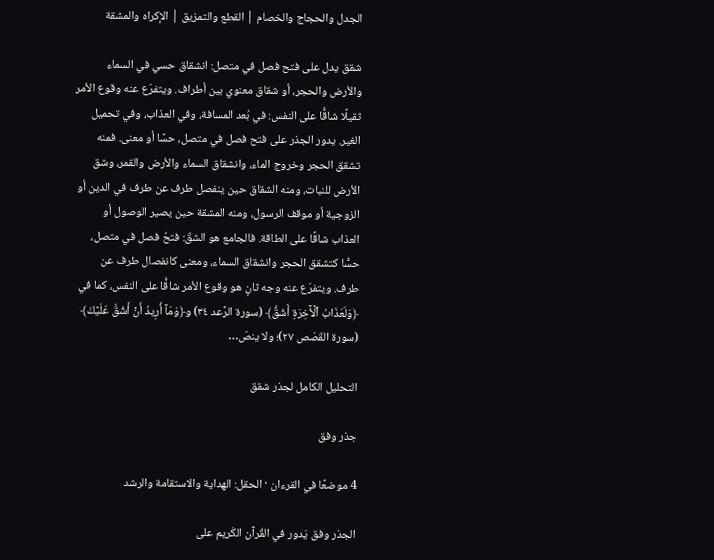الجدل والحجاج والخصام | القطع والتمزيق | الإكراه والمشقة

شقق يدل على فتح فصل في متصل: انشقاق حسي في السماء والأرض والحجر، أو شقاق معنوي بين أطراف. ويتفرّع عنه وقوع الأمر ثقيلًا شاقًّا على النفس: في بُعد المسافة، وفي العذاب، وفي تحميل الغير. يدور الجذر على فتح فصل في متصل، حسًا أو معنى. فمنه تشقق الحجر وخروج الماء، وانشقاق السماء والأرض والقمر، وشق الأرض للنبات، ومنه الشقاق حين ينفصل طرف عن طرف في الدين أو الزوجية أو موقف الرسول، ومنه المشقة حين يصير الوصول أو العذاب شاقًا على الطاقة. فالجامع هو الشقّ: فتحُ فصل في متصل، حسًّا كتشقق الحجر وانشقاق السماء، ومعنى كانفصال طرف عن طرف. ويتفرّع عنه وجه ثانٍ هو وقوع الأمر شاقًّا على النفس، كما في ﴿وَلَعَذَابُ ٱلۡأٓخِرَةِ أَشَقُّ﴾ (سورة الرَّعد ٣٤) و﴿وَمَآ أُرِيدُ أَنۡ أَشُقَّ عَلَيۡكَ﴾ (سورة القَصَص ٢٧)؛ ولا ينصّ…

التحليل الكامل لجذر شقق

جذر وفق

4 موضعًا في القرءان · الحقل: الهداية والاستقامة والرشد

الجذر وفق يَدور في القُرآن الكَريم على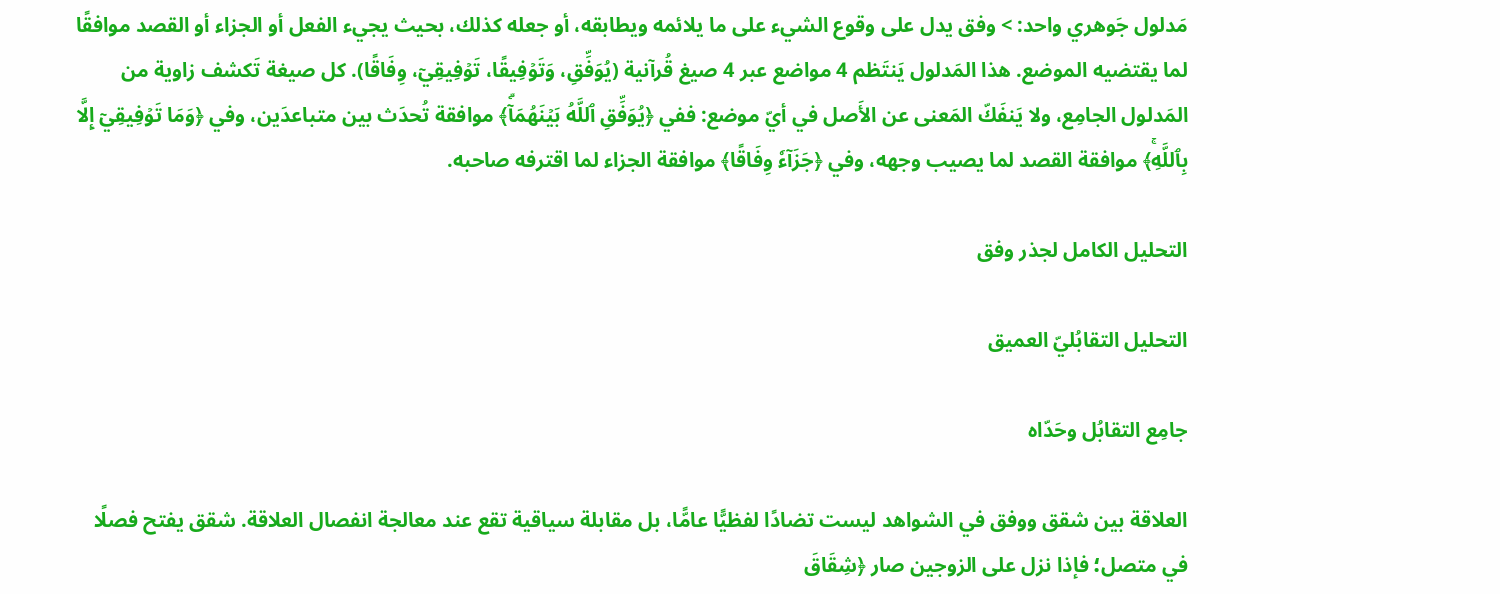مَدلول جَوهري واحد: > وفق يدل على وقوع الشيء على ما يلائمه ويطابقه، أو جعله كذلك، بحيث يجيء الفعل أو الجزاء أو القصد موافقًا لما يقتضيه الموضع. هذا المَدلول يَنتَظم 4 مواضع عبر 4 صيغ قُرآنية (يُوَفِّقِ، وَتَوۡفِيقًا، تَوۡفِيقِيٓ، وِفَاقًا). كل صيغة تَكشف زاوية من المَدلول الجامِع، ولا يَنفَكّ المَعنى عن الأَصل في أيّ موضع: ففي ﴿يُوَفِّقِ ٱللَّهُ بَيۡنَهُمَآۗ﴾ موافقة تُحدَث بين متباعدَين، وفي ﴿وَمَا تَوۡفِيقِيٓ إِلَّا بِٱللَّهِۚ﴾ موافقة القصد لما يصيب وجهه، وفي ﴿جَزَآءٗ وِفَاقًا﴾ موافقة الجزاء لما اقترفه صاحبه.

التحليل الكامل لجذر وفق

التحليل التقابُليّ العميق

جامِع التقابُل وحَدّاه

العلاقة بين شقق ووفق في الشواهد ليست تضادًا لفظيًّا عامًّا، بل مقابلة سياقية تقع عند معالجة انفصال العلاقة. شقق يفتح فصلًا في متصل؛ فإذا نزل على الزوجين صار ﴿شِقَاقَ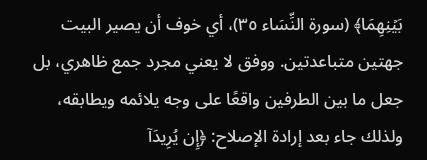بَيۡنِهِمَا﴾ (سورة النِّسَاء ٣٥)، أي خوف أن يصير البيت جهتين متباعدتين. ووفق لا يعني مجرد جمع ظاهري، بل جعل ما بين الطرفين واقعًا على وجه يلائمه ويطابقه، ولذلك جاء بعد إرادة الإصلاح: ﴿إِن يُرِيدَآ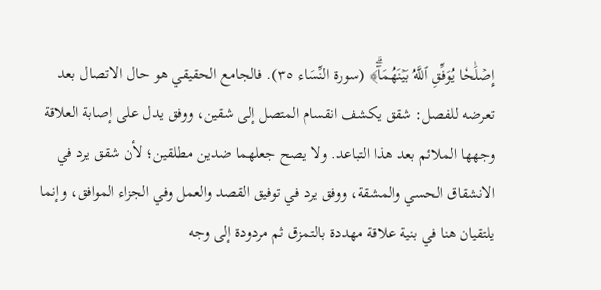إِصۡلَٰحٗا يُوَفِّقِ ٱللَّهُ بَيۡنَهُمَآۗ﴾ (سورة النِّسَاء ٣٥). فالجامع الحقيقي هو حال الاتصال بعد تعرضه للفصل: شقق يكشف انقسام المتصل إلى شقين، ووفق يدل على إصابة العلاقة وجهها الملائم بعد هذا التباعد. ولا يصح جعلهما ضدين مطلقين؛ لأن شقق يرد في الانشقاق الحسي والمشقة، ووفق يرد في توفيق القصد والعمل وفي الجزاء الموافق، وإنما يلتقيان هنا في بنية علاقة مهددة بالتمزق ثم مردودة إلى وجه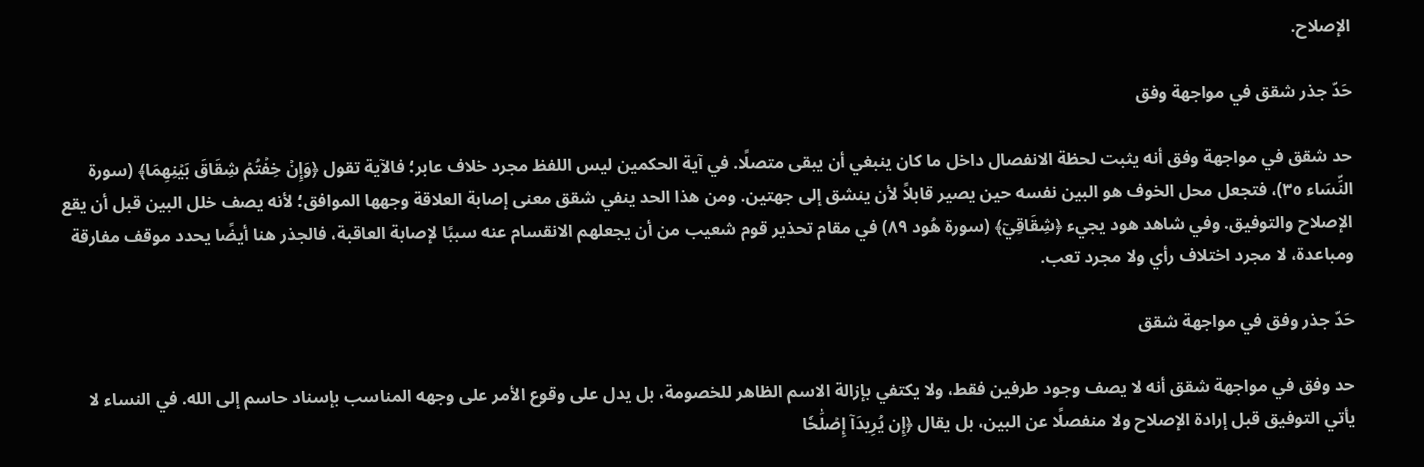الإصلاح.

حَدّ جذر شقق في مواجهة وفق

حد شقق في مواجهة وفق أنه يثبت لحظة الانفصال داخل ما كان ينبغي أن يبقى متصلًا. في آية الحكمين ليس اللفظ مجرد خلاف عابر؛ فالآية تقول ﴿وَإِنۡ خِفۡتُمۡ شِقَاقَ بَيۡنِهِمَا﴾ (سورة النِّسَاء ٣٥)، فتجعل محل الخوف هو البين نفسه حين يصير قابلاً لأن ينشق إلى جهتين. ومن هذا الحد ينفي شقق معنى إصابة العلاقة وجهها الموافق؛ لأنه يصف خلل البين قبل أن يقع الإصلاح والتوفيق. وفي شاهد هود يجيء ﴿شِقَاقِيٓ﴾ (سورة هُود ٨٩) في مقام تحذير قوم شعيب من أن يجعلهم الانقسام عنه سببًا لإصابة العاقبة، فالجذر هنا أيضًا يحدد موقف مفارقة ومباعدة، لا مجرد اختلاف رأي ولا مجرد تعب.

حَدّ جذر وفق في مواجهة شقق

حد وفق في مواجهة شقق أنه لا يصف وجود طرفين فقط، ولا يكتفي بإزالة الاسم الظاهر للخصومة، بل يدل على وقوع الأمر على وجهه المناسب بإسناد حاسم إلى الله. في النساء لا يأتي التوفيق قبل إرادة الإصلاح ولا منفصلًا عن البين، بل يقال ﴿إِن يُرِيدَآ إِصۡلَٰحٗا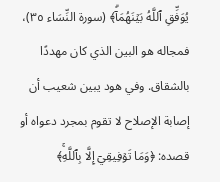يُوَفِّقِ ٱللَّهُ بَيۡنَهُمَآۗ﴾ (سورة النِّسَاء ٣٥)، فمجاله هو البين الذي كان مهددًا بالشقاق. وفي هود يبين شعيب أن إصابة الإصلاح لا تقوم بمجرد دعواه أو قصده: ﴿وَمَا تَوۡفِيقِيٓ إِلَّا بِٱللَّهِۚ﴾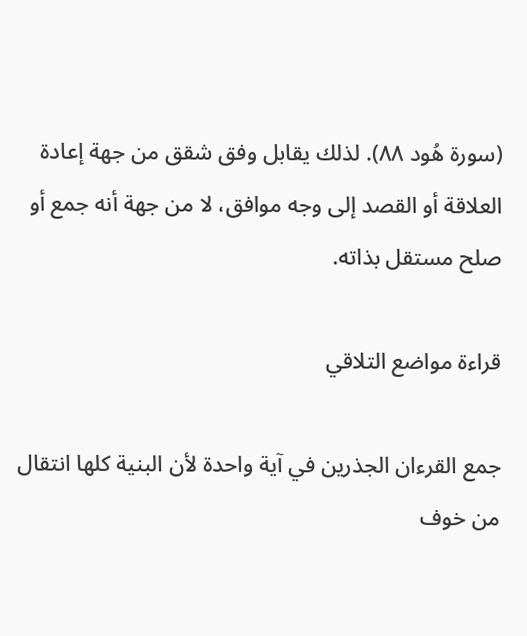(سورة هُود ٨٨). لذلك يقابل وفق شقق من جهة إعادة العلاقة أو القصد إلى وجه موافق، لا من جهة أنه جمع أو صلح مستقل بذاته.

قراءة مواضع التلاقي

جمع القرءان الجذرين في آية واحدة لأن البنية كلها انتقال من خوف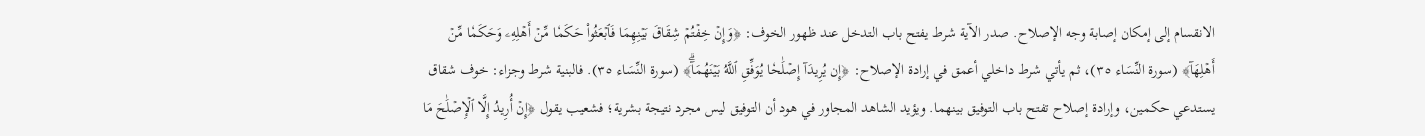الانقسام إلى إمكان إصابة وجه الإصلاح. صدر الآية شرط يفتح باب التدخل عند ظهور الخوف: ﴿وَإِنۡ خِفۡتُمۡ شِقَاقَ بَيۡنِهِمَا فَٱبۡعَثُواْ حَكَمٗا مِّنۡ أَهۡلِهِۦ وَحَكَمٗا مِّنۡ أَهۡلِهَآ﴾ (سورة النِّسَاء ٣٥)، ثم يأتي شرط داخلي أعمق في إرادة الإصلاح: ﴿إِن يُرِيدَآ إِصۡلَٰحٗا يُوَفِّقِ ٱللَّهُ بَيۡنَهُمَآۗ﴾ (سورة النِّسَاء ٣٥). فالبنية شرط وجزاء: خوف شقاق يستدعي حكمين، وإرادة إصلاح تفتح باب التوفيق بينهما. ويؤيد الشاهد المجاور في هود أن التوفيق ليس مجرد نتيجة بشرية؛ فشعيب يقول ﴿إِنۡ أُرِيدُ إِلَّا ٱلۡإِصۡلَٰحَ مَا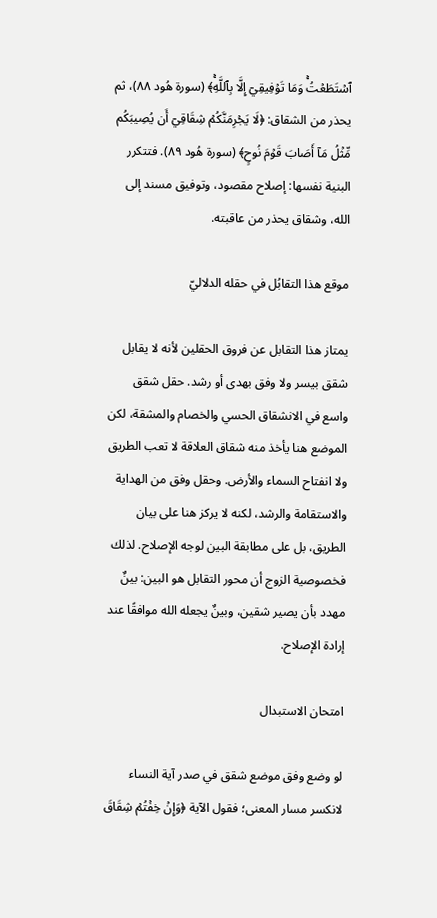ٱسۡتَطَعۡتُۚ وَمَا تَوۡفِيقِيٓ إِلَّا بِٱللَّهِۚ﴾ (سورة هُود ٨٨)، ثم يحذر من الشقاق: ﴿لَا يَجۡرِمَنَّكُمۡ شِقَاقِيٓ أَن يُصِيبَكُم مِّثۡلُ مَآ أَصَابَ قَوۡمَ نُوحٍ﴾ (سورة هُود ٨٩). فتتكرر البنية نفسها: إصلاح مقصود، وتوفيق مسند إلى الله، وشقاق يحذر من عاقبته.

موقع هذا التقابُل في حقله الدلاليّ

يمتاز هذا التقابل عن فروق الحقلين لأنه لا يقابل شقق بيسر ولا وفق بهدى أو رشد. حقل شقق واسع في الانشقاق الحسي والخصام والمشقة، لكن الموضع هنا يأخذ منه شقاق العلاقة لا تعب الطريق ولا انفتاح السماء والأرض. وحقل وفق من الهداية والاستقامة والرشد، لكنه لا يركز هنا على بيان الطريق، بل على مطابقة البين لوجه الإصلاح. لذلك فخصوصية الزوج أن محور التقابل هو البين: بينٌ مهدد بأن يصير شقين، وبينٌ يجعله الله موافقًا عند إرادة الإصلاح.

امتحان الاستبدال

لو وضع وفق موضع شقق في صدر آية النساء لانكسر مسار المعنى؛ فقول الآية ﴿وَإِنۡ خِفۡتُمۡ شِقَاقَ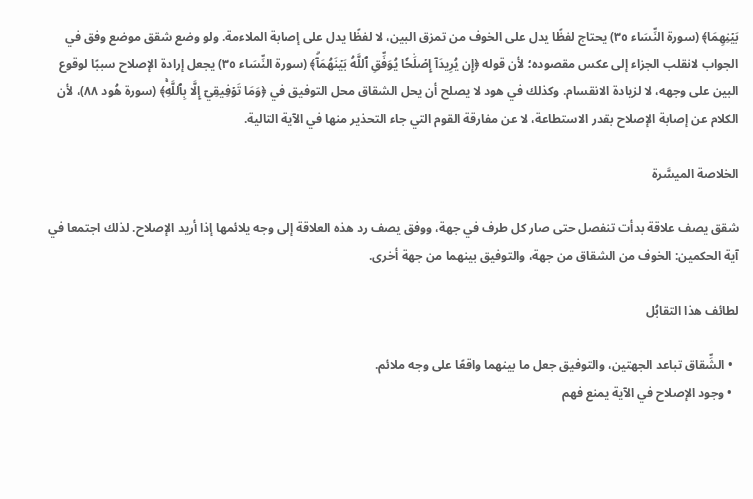بَيۡنِهِمَا﴾ (سورة النِّسَاء ٣٥) يحتاج لفظًا يدل على الخوف من تمزق البين، لا لفظًا يدل على إصابة الملاءمة. ولو وضع شقق موضع وفق في الجواب لانقلب الجزاء إلى عكس مقصوده؛ لأن قوله ﴿إِن يُرِيدَآ إِصۡلَٰحٗا يُوَفِّقِ ٱللَّهُ بَيۡنَهُمَآۗ﴾ (سورة النِّسَاء ٣٥) يجعل إرادة الإصلاح سببًا لوقوع البين على وجهه، لا لزيادة الانقسام. وكذلك في هود لا يصلح أن يحل الشقاق محل التوفيق في ﴿وَمَا تَوۡفِيقِيٓ إِلَّا بِٱللَّهِۚ﴾ (سورة هُود ٨٨)، لأن الكلام عن إصابة الإصلاح بقدر الاستطاعة، لا عن مفارقة القوم التي جاء التحذير منها في الآية التالية.

الخلاصة الميسَّرة

شقق يصف علاقة بدأت تنفصل حتى صار كل طرف في جهة، ووفق يصف رد هذه العلاقة إلى وجه يلائمها إذا أريد الإصلاح. لذلك اجتمعا في آية الحكمين: الخوف من الشقاق من جهة، والتوفيق بينهما من جهة أخرى.

لطائف هذا التقابُل

  • الشِّقاق تباعد الجهتين، والتوفيق جعل ما بينهما واقعًا على وجه ملائم.
  • وجود الإصلاح في الآية يمنع فهم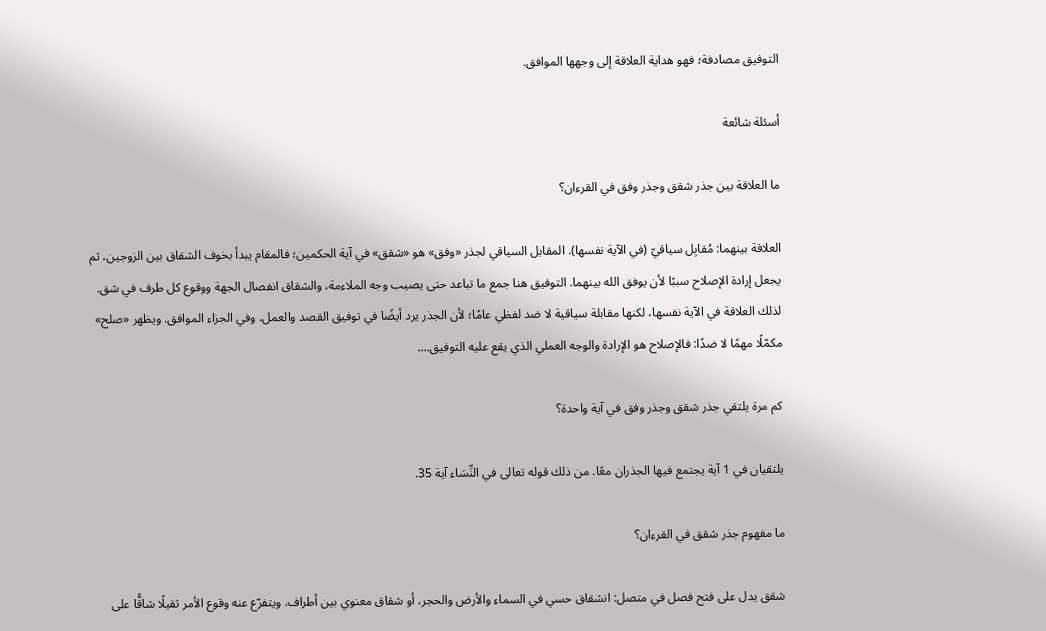التوفيق مصادفة؛ فهو هداية العلاقة إلى وجهها الموافق.

أسئلة شائعة

ما العلاقة بين جذر شقق وجذر وفق في القرءان؟

العلاقة بينهما: مُقابِل سياقيّ (في الآية نفسها). المقابل السياقي لجذر «وفق» هو «شقق» في آية الحكمين؛ فالمقام يبدأ بخوف الشقاق بين الزوجين، ثم يجعل إرادة الإصلاح سببًا لأن يوفق الله بينهما. التوفيق هنا جمع ما تباعد حتى يصيب وجه الملاءمة، والشقاق انفصال الجهة ووقوع كل طرف في شق. لذلك العلاقة في الآية نفسها، لكنها مقابلة سياقية لا ضد لفظي عامًا؛ لأن الجذر يرد أيضًا في توفيق القصد والعمل، وفي الجزاء الموافق. ويظهر «صلح» مكمّلًا مهمًا لا ضدًا: فالإصلاح هو الإرادة والوجه العملي الذي يقع عليه التوفيق.…

كم مرة يلتقي جذر شقق وجذر وفق في آية واحدة؟

يلتقيان في 1 آية يجتمع فيها الجذران معًا. من ذلك قوله تعالى في النِّسَاء آية 35.

ما مفهوم جذر شقق في القرءان؟

شقق يدل على فتح فصل في متصل: انشقاق حسي في السماء والأرض والحجر، أو شقاق معنوي بين أطراف. ويتفرّع عنه وقوع الأمر ثقيلًا شاقًّا على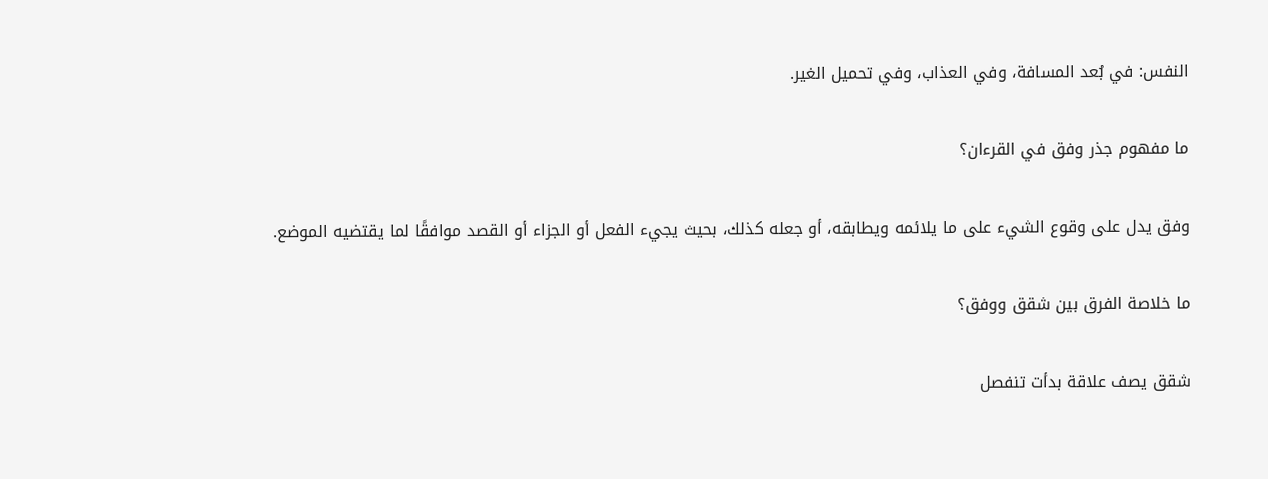النفس: في بُعد المسافة، وفي العذاب، وفي تحميل الغير.

ما مفهوم جذر وفق في القرءان؟

وفق يدل على وقوع الشيء على ما يلائمه ويطابقه، أو جعله كذلك، بحيث يجيء الفعل أو الجزاء أو القصد موافقًا لما يقتضيه الموضع.

ما خلاصة الفرق بين شقق ووفق؟

شقق يصف علاقة بدأت تنفصل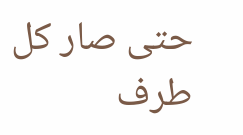حتى صار كل طرف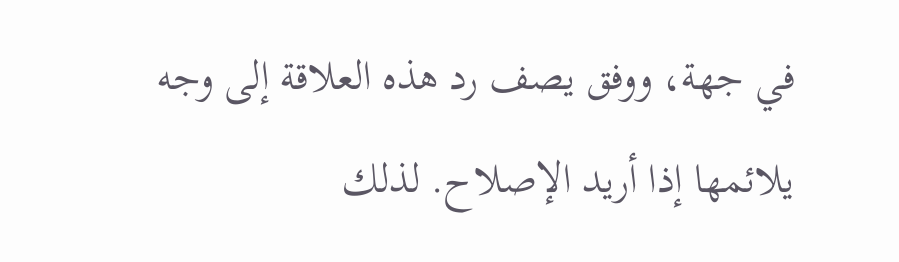في جهة، ووفق يصف رد هذه العلاقة إلى وجه يلائمها إذا أريد الإصلاح. لذلك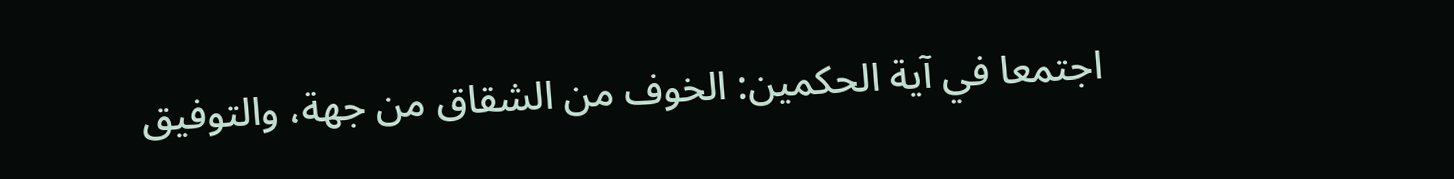اجتمعا في آية الحكمين: الخوف من الشقاق من جهة، والتوفيق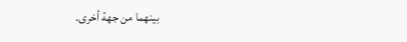بينهما من جهة أخرى.